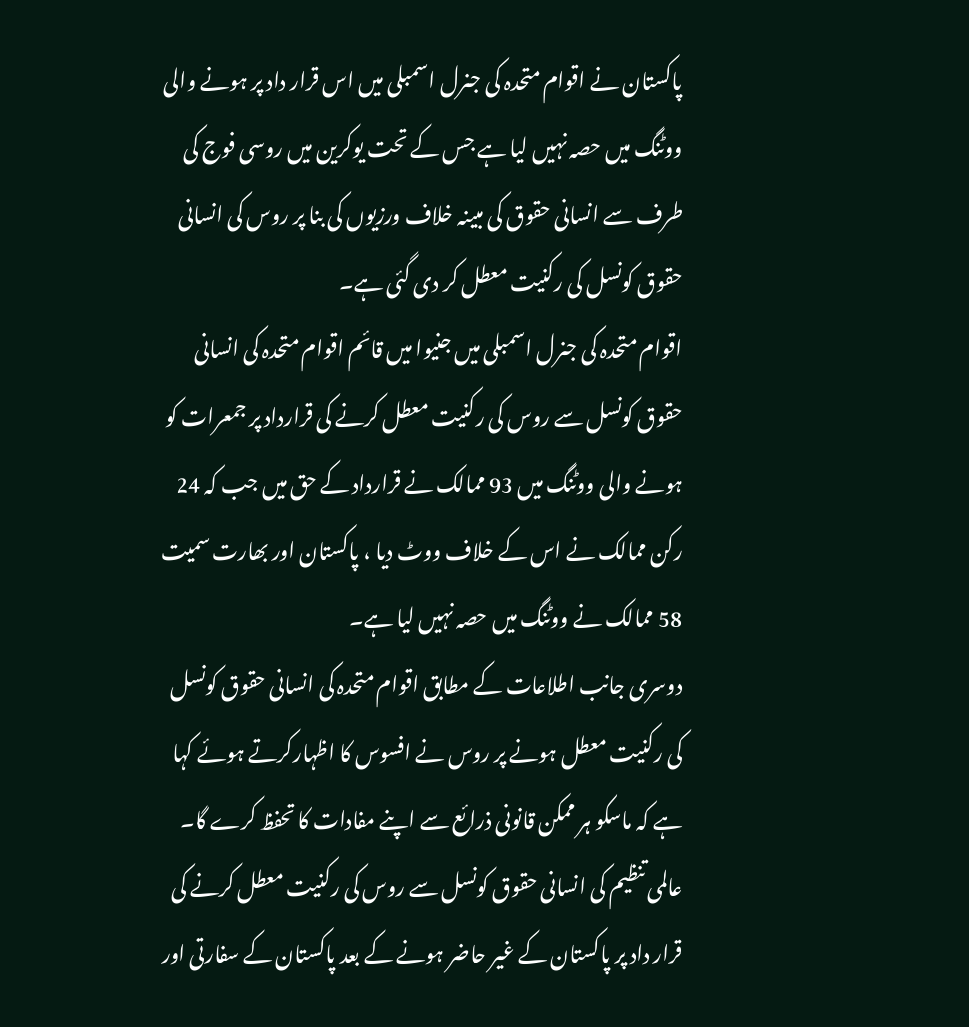پاکستان نے اقوام متحدہ کی جنرل اسمبلی میں اس قرار داد پر ہونے والی ووٹنگ میں حصہ نہیں لیا ہے جس کے تحت یوکرین میں روسی فوج کی طرف سے انسانی حقوق کی مبینہ خلاف ورزیوں کی بنا پر روس کی انسانی حقوق کونسل کی رکنیت معطل کر دی گئی ہے۔
اقوام متحدہ کی جنرل اسمبلی میں جنیوا میں قائم اقوام متحدہ کی انسانی حقوق کونسل سے روس کی رکنیت معطل کرنے کی قرارداد پر جمعرات کو ہونے والی ووٹنگ میں 93 ممالک نے قرارداد کے حق میں جب کہ 24 رکن ممالک نے اس کے خلاف ووٹ دیا ، پاکستان اور بھارت سمیت 58 ممالک نے ووٹنگ میں حصہ نہیں لیا ہے۔
دوسری جانب اطلاعات کے مطابق اقوام متحدہ کی انسانی حقوق کونسل کی رکنیت معطل ہونے پر روس نے افسوس کا اظہارکرتے ہوئے کہا ہے کہ ماسکو ہر ممکن قانونی ذرائع سے اپنے مفادات کا تحفظ کرے گا۔
عالمی تنظیم کی انسانی حقوق کونسل سے روس کی رکنیت معطل کرنے کی قرار داد پر پاکستان کے غیر حاضر ہونے کے بعد پاکستان کے سفارتی اور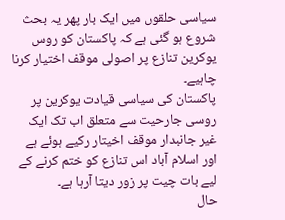سیاسی حلقوں میں ایک بار پھر یہ بحث شروع ہو گئی ہے کہ پاکستان کو روس یوکرین تنازع پر اصولی موقف اختیار کرنا چاہیے۔
پاکستان کی سیاسی قیادت یوکرین پر روسی جارحیت سے متعلق اب تک ایک غیر جانبدار موقف اخیتار رکیے ہوئے ہے اور اسلام آباد اس تنازع کو ختم کرنے کے لیے بات چیت پر زور دیتا آرہا ہے۔
حال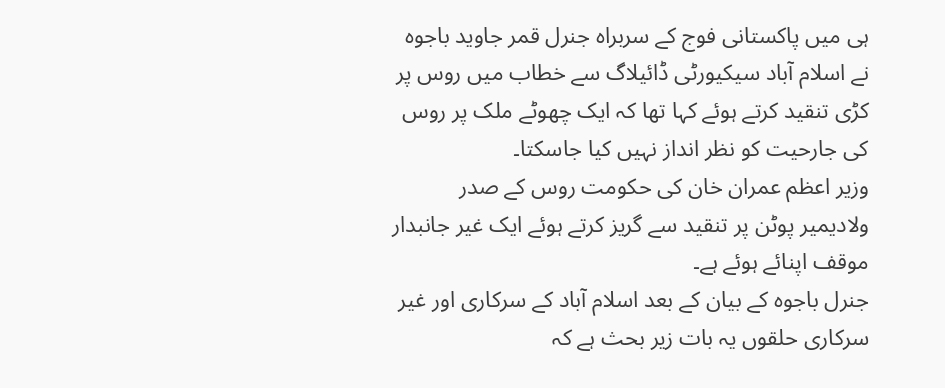ہی میں پاکستانی فوج کے سربراہ جنرل قمر جاوید باجوہ نے اسلام آباد سیکیورٹی ڈائیلاگ سے خطاب میں روس پر کڑی تنقید کرتے ہوئے کہا تھا کہ ایک چھوٹے ملک پر روس کی جارحیت کو نظر انداز نہیں کیا جاسکتا۔
وزیر اعظم عمران خان کی حکومت روس کے صدر ولادیمیر پوٹن پر تنقید سے گریز کرتے ہوئے ایک غیر جانبدار موقف اپنائے ہوئے ہے۔
جنرل باجوہ کے بیان کے بعد اسلام آباد کے سرکاری اور غیر سرکاری حلقوں یہ بات زیر بحث ہے کہ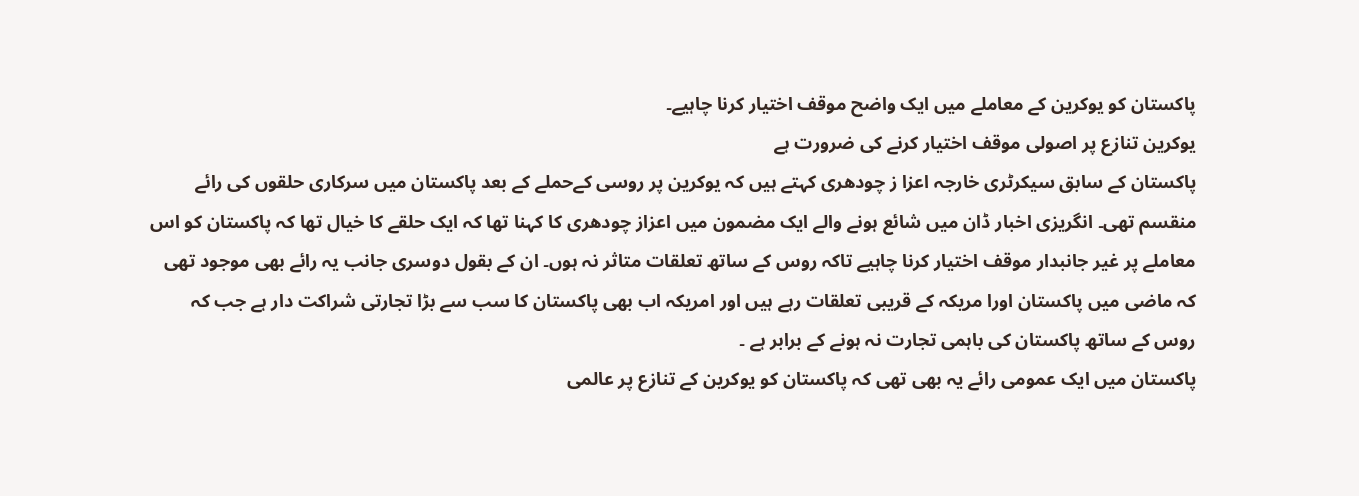پاکستان کو یوکرین کے معاملے میں ایک واضح موقف اختیار کرنا چاہیے۔
یوکرین تنازع پر اصولی موقف اختیار کرنے کی ضرورت ہے
پاکستان کے سابق سیکرٹری خارجہ اعزا ز چودھری کہتے ہیں کہ یوکرین پر روسی کےحملے کے بعد پاکستان میں سرکاری حلقوں کی رائے منقسم تھی۔ انگریزی اخبار ڈان میں شائع ہونے والے ایک مضمون میں اعزاز چودھری کا کہنا تھا کہ ایک حلقے کا خیال تھا کہ پاکستان کو اس معاملے پر غیر جانبدار موقف اختیار کرنا چاہیے تاکہ روس کے ساتھ تعلقات متاثر نہ ہوں۔ ان کے بقول دوسری جانب یہ رائے بھی موجود تھی کہ ماضی میں پاکستان اورا مریکہ کے قریبی تعلقات رہے ہیں اور امریکہ اب بھی پاکستان کا سب سے بڑا تجارتی شراکت دار ہے جب کہ روس کے ساتھ پاکستان کی باہمی تجارت نہ ہونے کے برابر ہے ۔
پاکستان میں ایک عمومی رائے یہ بھی تھی کہ پاکستان کو یوکرین کے تنازع پر عالمی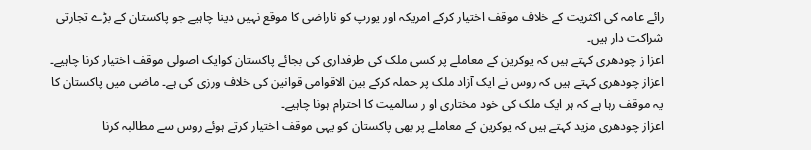رائے عامہ کی اکثریت کے خلاف موقف اختیار کرکے امریکہ اور یورپ کو ناراضی کا موقع نہیں دینا چاہیے جو پاکستان کے بڑے تجارتی شراکت دار ہیں۔
اعزا ز چودھری کہتے ہیں کہ یوکرین کے معاملے پر کسی ملک کی طرفداری کی بجائے پاکستان کوایک اصولی موقف اختیار کرنا چاہیے۔ اعزاز چودھری کہتے ہیں کہ روس نے ایک آزاد ملک پر حملہ کرکے بین الاقوامی قوانین کی خلاف ورزی کی ہے۔ ماضی میں پاکستان کا یہ موقف رہا ہے کہ ہر ایک ملک کی خود مختاری او ر سالمیت کا احترام ہونا چاہیے۔
اعزاز چودھری مزید کہتے ہیں کہ یوکرین کے معاملے پر بھی پاکستان کو یہی موقف اختیار کرتے ہوئے روس سے مطالبہ کرنا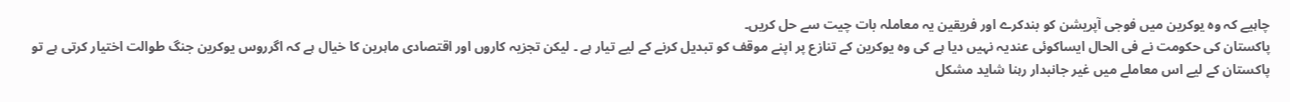چاہیے کہ وہ یوکرین میں فوجی آپریشن کو بندکرے اور فریقین یہ معاملہ بات چیت سے حل کریں۔
پاکستان کی حکومت نے فی الحال ایساکوئی عندیہ نہیں دیا ہے کی وہ یوکرین کے تنازع پر اپنے موقف کو تبدیل کرنے کے لیے تیار ہے ۔ لیکن تجزیہ کاروں اور اقتصادی ماہرین کا خیال ہے کہ اگرروس یوکرین جنگ طوالت اختیار کرتی ہے تو پاکستان کے لیے اس معاملے میں غیر جانبدار رہنا شاید مشکل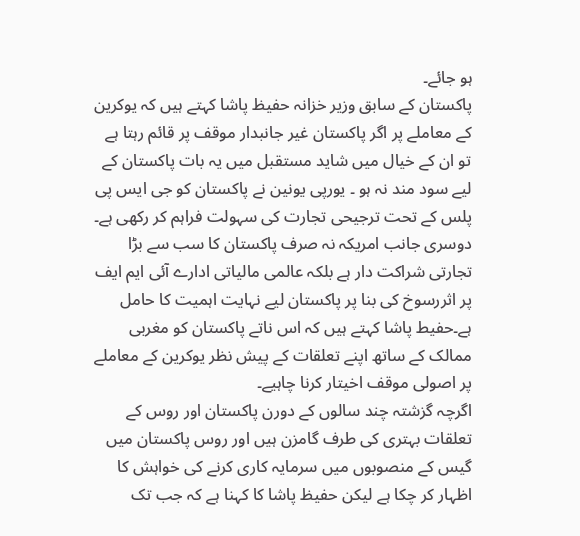ہو جائے۔
پاکستان کے سابق وزیر خزانہ حفیظ پاشا کہتے ہیں کہ یوکرین کے معاملے پر اگر پاکستان غیر جانبدار موقف پر قائم رہتا ہے تو ان کے خیال میں شاید مستقبل میں یہ بات پاکستان کے لیے سود مند نہ ہو ۔ یورپی یونین نے پاکستان کو جی ایس پی پلس کے تحت ترجیحی تجارت کی سہولت فراہم کر رکھی ہے۔ دوسری جانب امریکہ نہ صرف پاکستان کا سب سے بڑا تجارتی شراکت دار ہے بلکہ عالمی مالیاتی ادارے آئی ایم ایف پر اثررسوخ کی بنا پر پاکستان لیے نہایت اہمیت کا حامل ہے۔حفیط پاشا کہتے ہیں کہ اس ناتے پاکستان کو مغربی ممالک کے ساتھ اپنے تعلقات کے پیش نظر یوکرین کے معاملے پر اصولی موقف اخیتار کرنا چاہیے۔
اگرچہ گزشتہ چند سالوں کے دورن پاکستان اور روس کے تعلقات بہتری کی طرف گامزن ہیں اور روس پاکستان میں گیس کے منصوبوں میں سرمایہ کاری کرنے کی خواہش کا اظہار کر چکا ہے لیکن حفیظ پاشا کا کہنا ہے کہ جب تک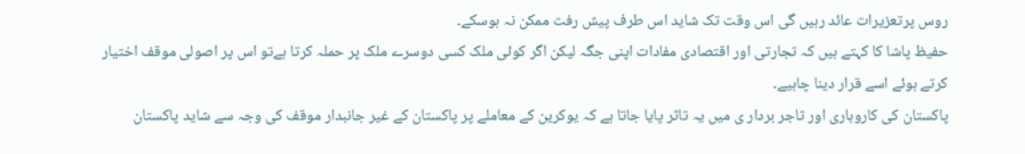روس پرتعزیرات عائد رہیں گی اس وقت تک شاید اس طرف پیش رفت ممکن نہ ہوسکے۔
حفیظ پاشا کا کہتے ہیں کہ تجارتی اور اقتصادی مفادات اپنی جگہ لیکن اگر کوئی ملک کسی دوسرے ملک پر حملہ کرتا ہےتو اس پر اصولی موقف اختیار کرتے ہوئے اسے قرار دینا چاہیے۔
پاکستان کی کاروباری اور تاجر بردار ی میں یہ تاثر پایا جاتا ہے کہ یوکرین کے معاملے پر پاکستان کے غیر جانبدار موقف کی وجہ سے شاید پاکستان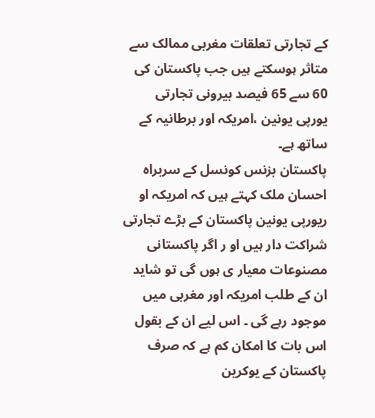کے تجارتی تعلقات مغربی ممالک سے متاثر ہوسکتے ہیں جب پاکستان کی 60 سے 65 فیصد بیرونی تجارتی یورپی یونین ،امریکہ اور برطانیہ کے ساتھ ہے۔
پاکستان بزنس کونسل کے سربراہ احسان ملک کہتے ہیں کہ امریکہ او ریورپی یونین پاکستان کے بڑے تجارتی شراکت دار ہیں او ر اگر پاکستانی مصنوعات معیار ی ہوں گی تو شاید ان کے طلب امریکہ اور مغربی میں موجود رہے گی ۔ اس لیے ان کے بقول اس بات کا امکان کم ہے کہ صرف پاکستان کے یوکرین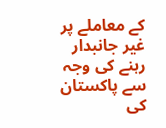کے معاملے پر غیر جانبدار رہنے کی وجہ سے پاکستان کی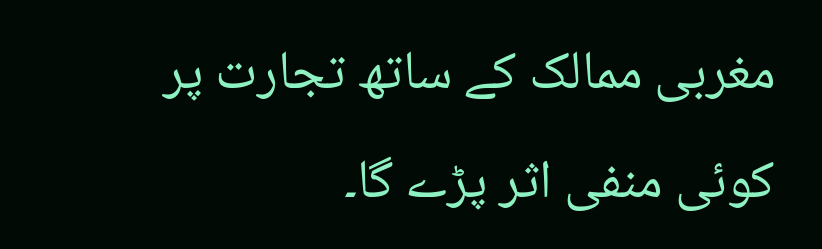مغربی ممالک کے ساتھ تجارت پر کوئی منفی اثر پڑے گا۔